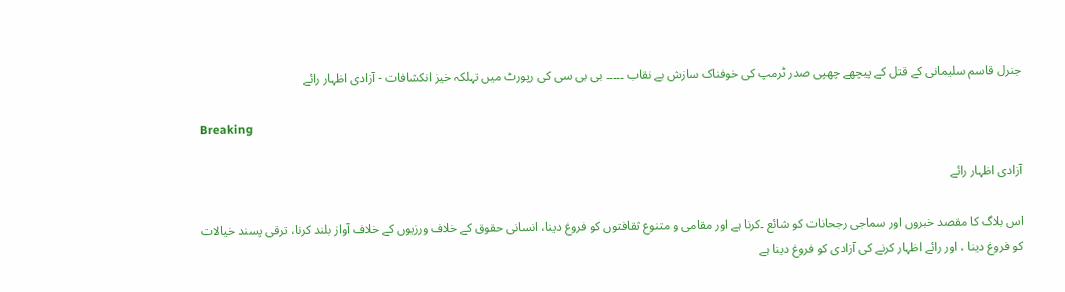جنرل قاسم سلیمانی کے قتل کے پیچھے چھپی صدر ٹرمپ کی خوفناک سازش بے نقاب ۔۔۔۔۔ بی بی سی کی رپورٹ میں تہلکہ خیز انکشافات - آزادی اظہار رائے

Breaking

آزادی اظہار رائے

اس بلاگ کا مقصد خبروں اور سماجی رجحانات کو شائع ۔کرنا ہے اور مقامی و متنوع ثقافتوں کو فروغ دینا، انسانی حقوق کے خلاف ورزیوں کے خلاف آواز بلند کرنا، ترقی پسند خیالات کو فروغ دینا ، اور رائے اظہار کرنے کی آزادی کو فروغ دینا ہے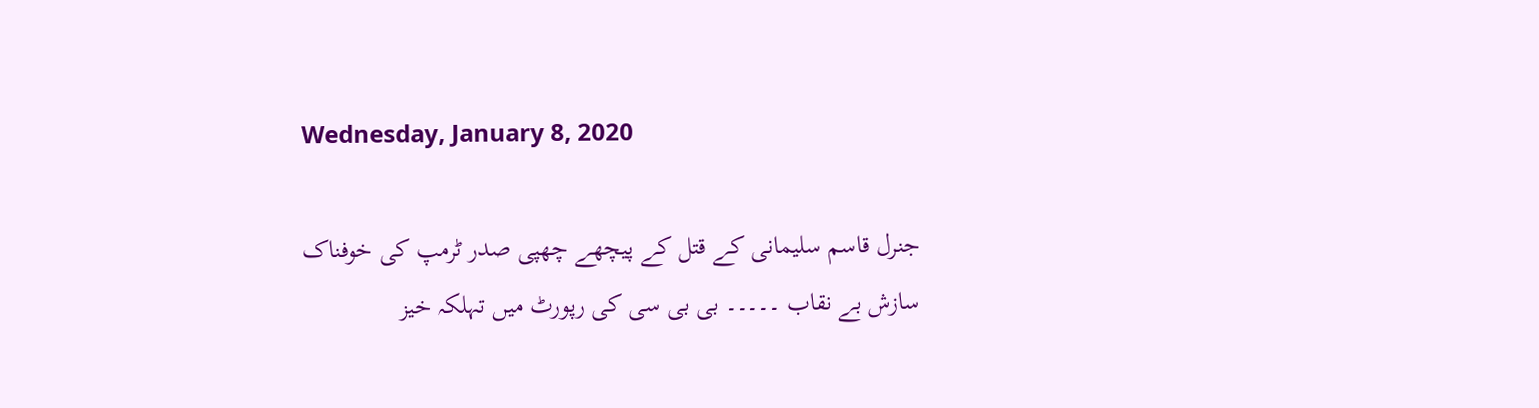Wednesday, January 8, 2020

جنرل قاسم سلیمانی کے قتل کے پیچھے چھپی صدر ٹرمپ کی خوفناک سازش بے نقاب ۔۔۔۔۔ بی بی سی کی رپورٹ میں تہلکہ خیز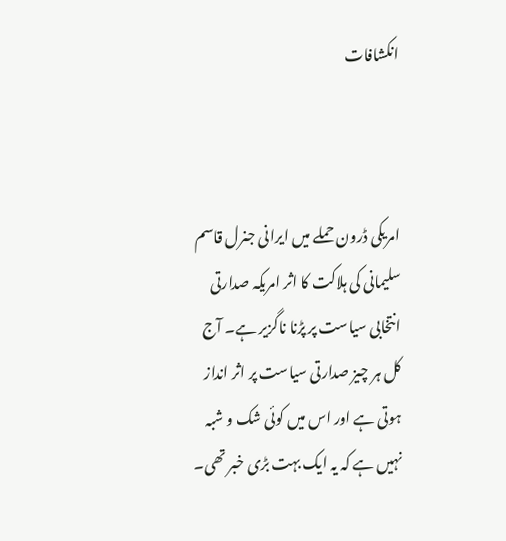انکشافات



امریکی ڈرون حملے میں ایرانی جنرل قاسم سلیمانی کی ہلاکت کا اثر امریکہ صدارتی انتخابی سیاست پر پڑنا ناگزیر ہے۔ آج کل ہر چیز صدارتی سیاست پر اثر انداز ہوتی ہے اور اس میں کوئی شک و شبہ نہیں ہے کہ یہ ایک بہت بڑی خبر تھی۔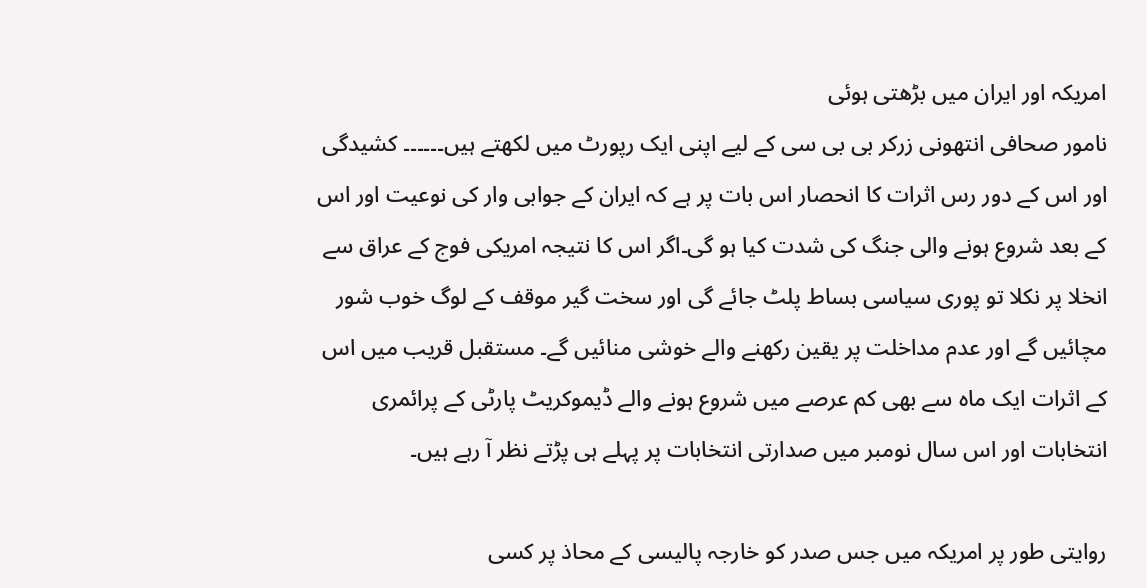امریکہ اور ایران میں بڑھتی ہوئی
نامور صحافی انتھونی زرکر بی بی سی کے لیے اپنی ایک رپورٹ میں لکھتے ہیں۔۔۔۔۔۔ کشیدگی اور اس کے دور رس اثرات کا انحصار اس بات پر ہے کہ ایران کے جوابی وار کی نوعیت اور اس کے بعد شروع ہونے والی جنگ کی شدت کیا ہو گی۔اگر اس کا نتیجہ امریکی فوج کے عراق سے انخلا پر نکلا تو پوری سیاسی بساط پلٹ جائے گی اور سخت گیر موقف کے لوگ خوب شور مچائیں گے اور عدم مداخلت پر یقین رکھنے والے خوشی منائیں گے۔ مستقبل قریب میں اس کے اثرات ایک ماہ سے بھی کم عرصے میں شروع ہونے والے ڈیموکریٹ پارٹی کے پرائمری انتخابات اور اس سال نومبر میں صدارتی انتخابات پر پہلے ہی پڑتے نظر آ رہے ہیں۔

روایتی طور پر امریکہ میں جس صدر کو خارجہ پالیسی کے محاذ پر کسی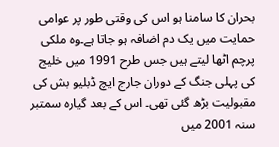بحران کا سامنا ہو اس کی وقتی طور پر عوامی حمایت میں یک دم اضافہ ہو جاتا ہے۔وہ ملکی پرچم اٹھا لیتے ہیں جس طرح 1991 میں خلیج کی پہلی جنگ کے دوران جارج ایچ ڈبلیو بش کی مقبولیت بڑھ گئی تھی۔ اس کے بعد گیارہ سمتبر سنہ 2001 میں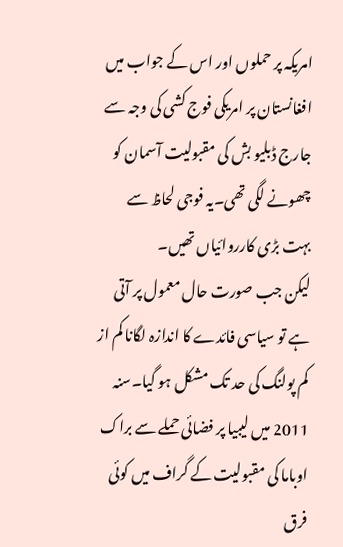امریکہ پر حملوں اور اس کے جواب میں افغانستان پر امریکی فوج کشی کی وجہ سے جارج ڈبلیو بش کی مقبولیت آسمان کو چھونے لگی تھی۔یہ فوجی لحاظ سے بہت بڑی کارروائیاں تھیں۔
لیکن جب صورت حال معمول پر آتی ہے تو سیاسی فائدے کا اندازہ لگانا کم از کم پولنگ کی حد تک مشکل ہو گیا۔سنہ 2011 میں لیبیا پر فضائی حملے سے براک اوباما کی مقبولیت کے گراف میں کوئی فرق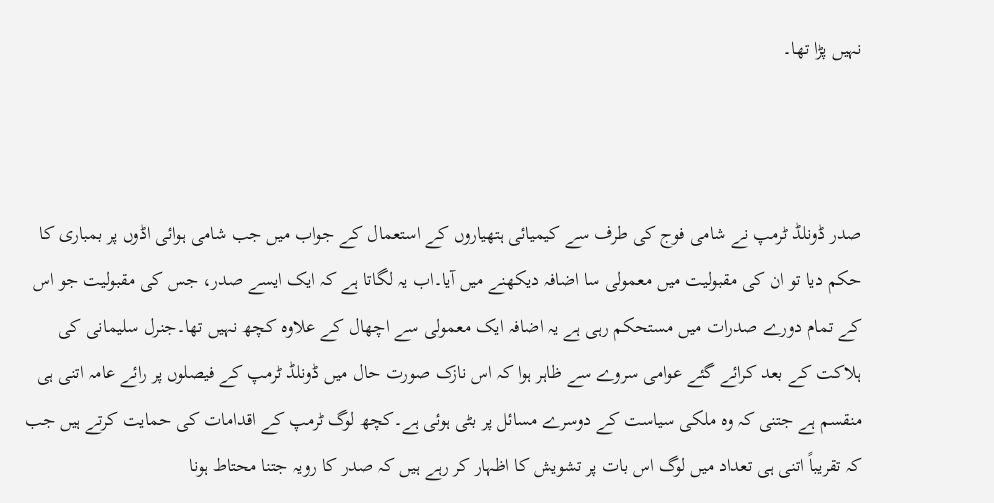نہیں پڑا تھا۔



صدر ڈونلڈ ٹرمپ نے شامی فوج کی طرف سے کیمیائی ہتھیاروں کے استعمال کے جواب میں جب شامی ہوائی اڈوں پر بمباری کا حکم دیا تو ان کی مقبولیت میں معمولی سا اضافہ دیکھنے میں آیا۔اب یہ لگاتا ہے کہ ایک ایسے صدر، جس کی مقبولیت جو اس کے تمام دورے صدرات میں مستحکم رہی ہے یہ اضافہ ایک معمولی سے اچھال کے علاوہ کچھ نہیں تھا۔جنرل سلیمانی کی ہلاکت کے بعد کرائے گئے عوامی سروے سے ظاہر ہوا کہ اس نازک صورت حال میں ڈونلڈ ٹرمپ کے فیصلوں پر رائے عامہ اتنی ہی منقسم ہے جتنی کہ وہ ملکی سیاست کے دوسرے مسائل پر بٹی ہوئی ہے۔کچھ لوگ ٹرمپ کے اقدامات کی حمایت کرتے ہیں جب کہ تقریباً اتنی ہی تعداد میں لوگ اس بات پر تشویش کا اظہار کر رہے ہیں کہ صدر کا رویہ جتنا محتاط ہونا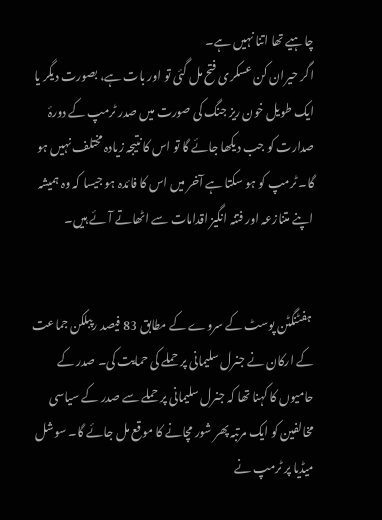چاہیے تھا اتنا نہیں ہے۔
اگر حیران کن عسکری فتح مل گئی تو اور بات ہے، بصورت دیگر یا ایک طویل خون ریز جنگ کی صورت میں صدر ٹرمپ کے دورۂ صدارت کو جب دیکھا جائے گا تو اس کا نتیجہ زیادہ مختلف نہیں ہو گا۔ ٹرمپ کو ہو سکتا ہے آخر میں اس کا فائدہ ہو جیسا کہ وہ ہمیشہ اپنے متنازعہ اور فتنہ انگیز اقدامات سے اٹھاتے آئے ہیں۔


 ہفٹنگٹن پوسٹ کے سروے کے مطابق 83 فیصد رپبلکن جماعت کے ارکان نے جنرل سلیمانی پر حملے کی حمایت کی۔ صدر کے حامیوں کا کہنا تھا کہ جنرل سلیمانی پر حملے سے صدر کے سیاسی مخالفین کو ایک مرتبہ پھر شور مچانے کا موقع مل جائے گا۔ سوشل میڈیا پر ٹرمپ نے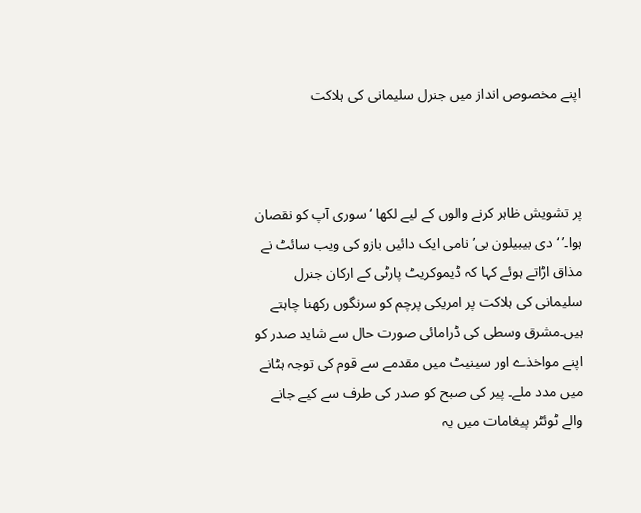اپنے مخصوص انداز میں جنرل سلیمانی کی ہلاکت



پر تشویش ظاہر کرنے والوں کے لیے لکھا ‘ سوری آپ کو نقصان ہوا۔’ ‘دی بیبیلون بی’ نامی ایک دائیں بازو کی ویب سائٹ نے مذاق اڑاتے ہوئے کہا کہ ڈیموکریٹ پارٹی کے ارکان جنرل سلیمانی کی ہلاکت پر امریکی پرچم کو سرنگوں رکھنا چاہتے ہیں۔مشرق وسطی کی ڈرامائی صورت حال سے شاید صدر کو اپنے مواخذے اور سینیٹ میں مقدمے سے قوم کی توجہ ہٹانے میں مدد ملے۔ پیر کی صبح کو صدر کی طرف سے کیے جانے والے ٹوئٹر پیغامات میں یہ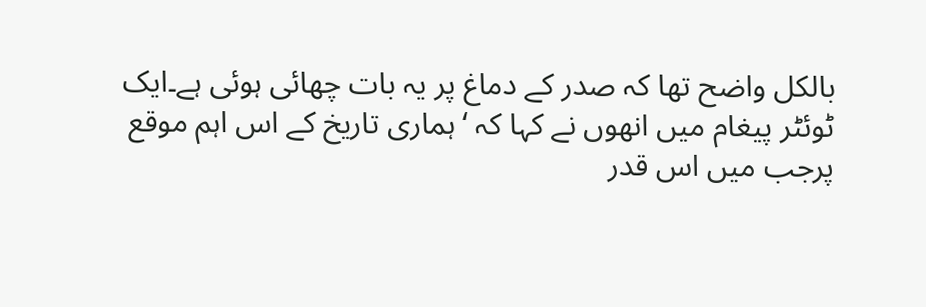بالکل واضح تھا کہ صدر کے دماغ پر یہ بات چھائی ہوئی ہے۔ایک ٹوئٹر پیغام میں انھوں نے کہا کہ ‘ہماری تاریخ کے اس اہم موقع پرجب میں اس قدر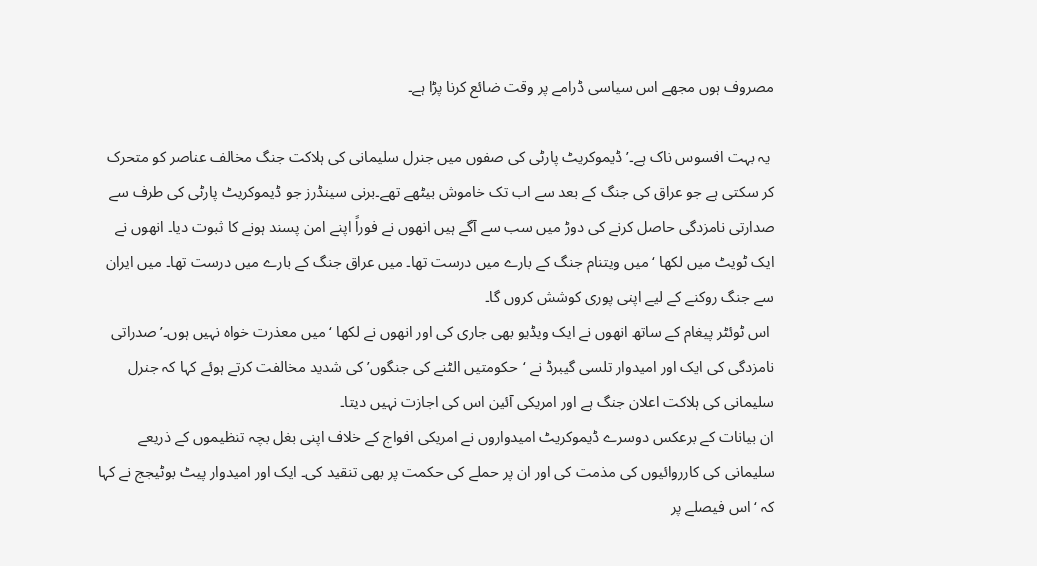مصروف ہوں مجھے اس سیاسی ڈرامے پر وقت ضائع کرنا پڑا ہے۔

 یہ بہت افسوس ناک ہے۔’ڈیموکریٹ پارٹی کی صفوں میں جنرل سلیمانی کی ہلاکت جنگ مخالف عناصر کو متحرک کر سکتی ہے جو عراق کی جنگ کے بعد سے اب تک خاموش بیٹھے تھے۔برنی سینڈرز جو ڈیموکریٹ پارٹی کی طرف سے صدارتی نامزدگی حاصل کرنے کی دوڑ میں سب سے آگے ہیں انھوں نے فوراً اپنے امن پسند ہونے کا ثبوت دیا۔ انھوں نے ایک ٹویٹ میں لکھا ‘میں ویتنام جنگ کے بارے میں درست تھا۔ میں عراق جنگ کے بارے میں درست تھا۔ میں ایران سے جنگ روکنے کے لیے اپنی پوری کوشش کروں گا۔
 اس ٹوئٹر پیغام کے ساتھ انھوں نے ایک ویڈیو بھی جاری کی اور انھوں نے لکھا ‘میں معذرت خواہ نہیں ہوں۔’صدراتی نامزدگی کی ایک اور امیدوار تلسی گیبرڈ نے ‘حکومتیں الٹنے کی جنگوں’ کی شدید مخالفت کرتے ہوئے کہا کہ جنرل سلیمانی کی ہلاکت اعلان جنگ ہے اور امریکی آئین اس کی اجازت نہیں دیتا۔
ان بیانات کے برعکس دوسرے ڈیموکریٹ امیدواروں نے امریکی افواج کے خلاف اپنی بغل بچہ تنظیموں کے ذریعے سلیمانی کی کارروائیوں کی مذمت کی اور ان پر حملے کی حکمت پر بھی تنقید کی۔ ایک اور امیدوار پیٹ بوٹیجج نے کہا کہ ‘اس فیصلے پر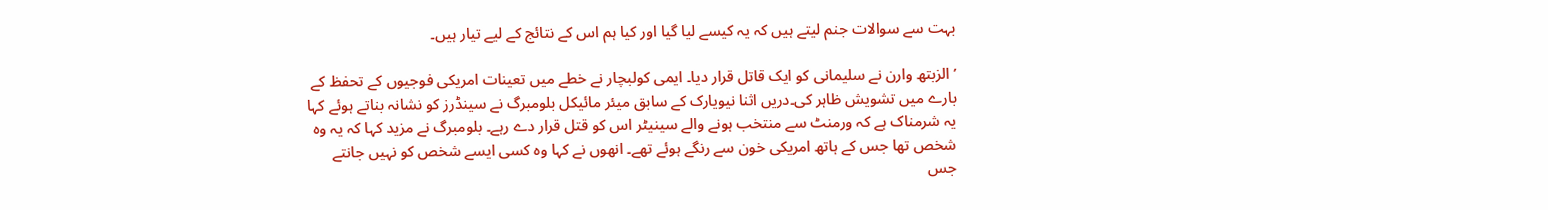بہت سے سوالات جنم لیتے ہیں کہ یہ کیسے لیا گیا اور کیا ہم اس کے نتائج کے لیے تیار ہیں۔

’ الزبتھ وارن نے سلیمانی کو ایک قاتل قرار دیا۔ ایمی کولبچار نے خطے میں تعینات امریکی فوجیوں کے تحفظ کے بارے میں تشویش ظاہر کی۔دریں اثنا نیویارک کے سابق میئر مائیکل بلومبرگ نے سینڈرز کو نشانہ بناتے ہوئے کہا یہ شرمناک ہے کہ ورمنٹ سے منتخب ہونے والے سینیٹر اس کو قتل قرار دے رہے۔ بلومبرگ نے مزید کہا کہ یہ وہ شخص تھا جس کے ہاتھ امریکی خون سے رنگے ہوئے تھے۔ انھوں نے کہا وہ کسی ایسے شخص کو نہیں جانتے جس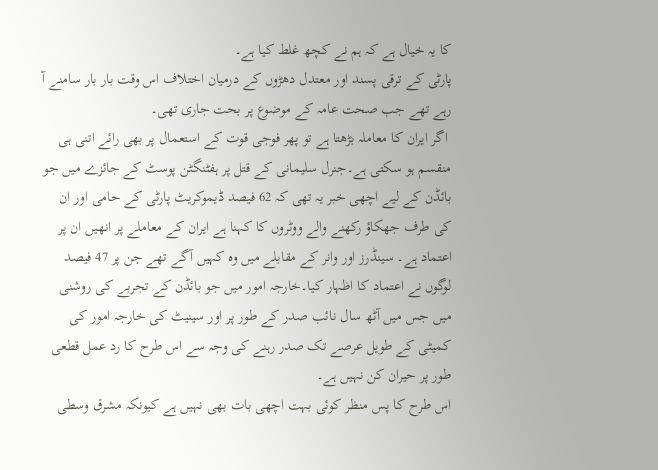کا یہ خیال ہے کہ ہم نے کچھ غلط کیا ہے۔
پارٹی کے ترقی پسند اور معتدل دھڑوں کے درمیان اختلاف اس وقت بار بار سامنے آ رہے تھے جب صحت عامہ کے موضوع پر بحت جاری تھی۔
 اگر ایران کا معاملہ بڑھتا ہے تو پھر فوجی قوت کے استعمال پر بھی رائے اتنی ہی منقسم ہو سکتی ہے۔جنرل سلیمانی کے قتل پر ہفٹنگٹن پوسٹ کے جائزے میں جو بائڈن کے لیے اچھی خبر یہ تھی کہ 62 فیصد ڈیموکریٹ پارٹی کے حامی اور ان کی طرف جھکاؤ رکھنے والے ووٹروں کا کہنا ہے ایران کے معاملے پر انھیں ان پر اعتماد ہے۔ سینڈرز اور وانر کے مقابلے میں وہ کہیں آگے تھے جن پر 47 فیصد لوگوں نے اعتماد کا اظہار کیا۔خارجہ امور میں جو بائڈن کے تجربے کی روشنی میں جس میں آٹھ سال نائب صدر کے طور پر اور سینیٹ کی خارجہ امور کی کمیٹی کے طویل عرصے تک صدر رہنے کی وجہ سے اس طرح کا رد عمل قطعی طور پر حیران کن نہیں ہے۔
اس طرح کا پس منظر کوئی بہت اچھی بات بھی نہیں ہے کیونکہ مشرق وسطی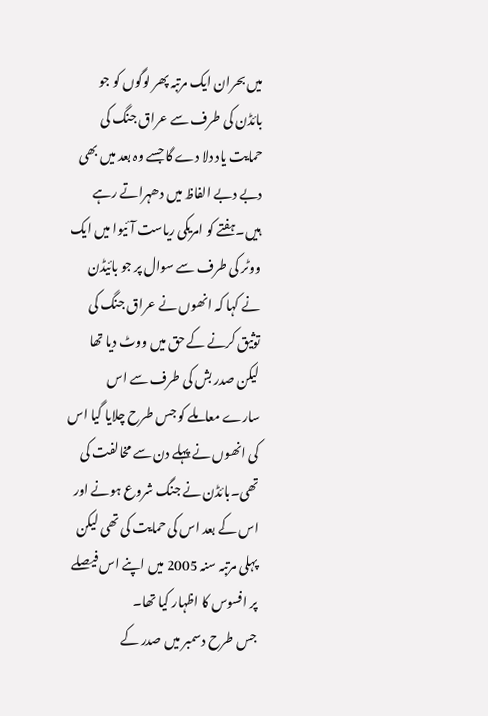میں بحران ایک مرتبہ پھر لوگوں کو جو بائڈن کی طرف سے عراق جنگ کی حمایت یاد دلا دے گا جسے وہ بعد میں بھی دبے دبے الفاظ میں دھہراتے رہے ہیں۔ہفتے کو امریکی ریاست آئیوا میں ایک ووٹر کی طرف سے سوال پر جو بائیڈن نے کہا کہ انھوں نے عراق جنگ کی توثیق کرنے کے حق میں ووٹ دیا تھا لیکن صدر بش کی طرف سے اس سارے معاملے کو جس طرح چلایا گیا اس کی انھوں نے پہلے دن سے مخالفت کی تھی۔بائڈن نے جنگ شروع ہونے اور اس کے بعد اس کی حمایت کی تھی لیکن پہلی مرتبہ سنہ 2005 میں اپنے اس فیصلے پر افسوس کا اظہار کیا تھا۔
جس طرح دسمبر میں صدر کے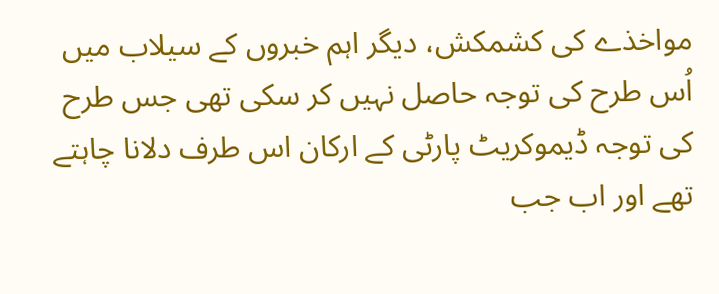مواخذے کی کشمکش، دیگر اہم خبروں کے سیلاب میں اُس طرح کی توجہ حاصل نہیں کر سکی تھی جس طرح کی توجہ ڈیموکریٹ پارٹی کے ارکان اس طرف دلانا چاہتے تھے اور اب جب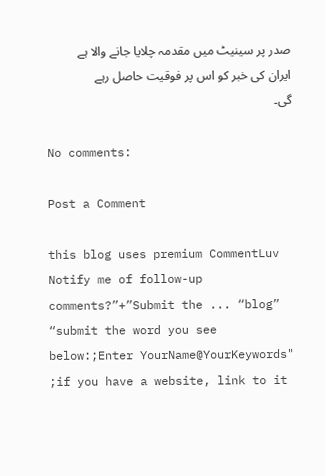صدر پر سینیٹ میں مقدمہ چلایا جانے والا ہے ایران کی خبر کو اس پر فوقیت حاصل رہے گی۔

No comments:

Post a Comment

this blog uses premium CommentLuv
Notify me of follow-up comments?”+”Submit the ... “blog” “submit the word you see below:;Enter YourName@YourKeywords"
;if you have a website, link to it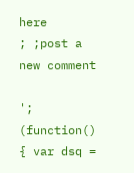here
; ;post a new comment

'; (function() { var dsq =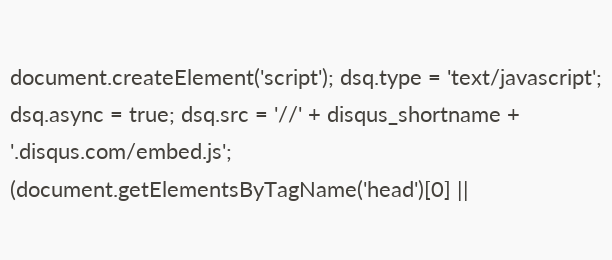document.createElement('script'); dsq.type = 'text/javascript'; dsq.async = true; dsq.src = '//' + disqus_shortname + '.disqus.com/embed.js'; (document.getElementsByTagName('head')[0] ||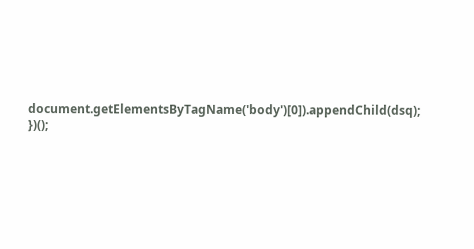document.getElementsByTagName('body')[0]).appendChild(dsq); })();